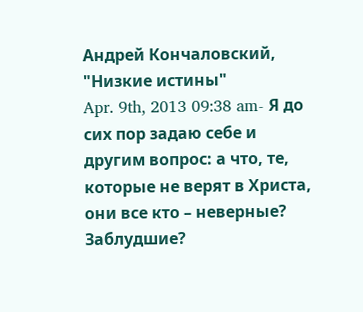Андрей Кончаловский, "Низкие истины"
Apr. 9th, 2013 09:38 am- Я до сих пор задаю себе и другим вопрос: а что, те, которые не верят в Христа, они все кто – неверные? Заблудшие?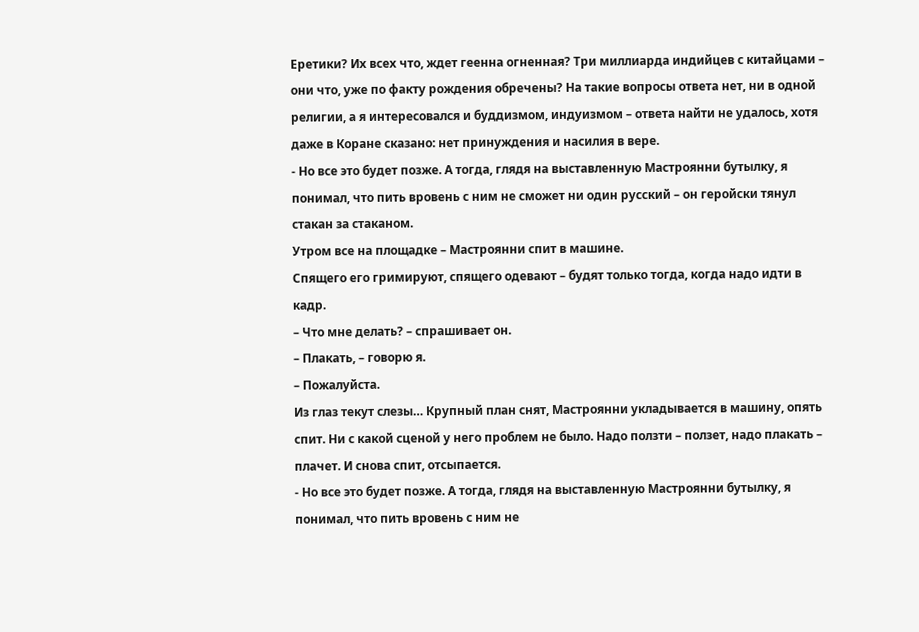Еретики? Их всех что, ждет геенна огненная? Три миллиарда индийцев с китайцами – они что, уже по факту рождения обречены? На такие вопросы ответа нет, ни в одной религии, а я интересовался и буддизмом, индуизмом – ответа найти не удалось, хотя даже в Коране сказано: нет принуждения и насилия в вере.
- Но все это будет позже. А тогда, глядя на выставленную Мастроянни бутылку, я понимал, что пить вровень с ним не сможет ни один русский – он геройски тянул стакан за стаканом.
Утром все на площадке – Мастроянни спит в машине.
Спящего его гримируют, спящего одевают – будят только тогда, когда надо идти в кадр.
– Что мне делать? – спрашивает он.
– Плакать, – говорю я.
– Пожалуйста.
Из глаз текут слезы… Крупный план снят, Мастроянни укладывается в машину, опять спит. Ни с какой сценой у него проблем не было. Надо ползти – ползет, надо плакать – плачет. И снова спит, отсыпается.
- Но все это будет позже. А тогда, глядя на выставленную Мастроянни бутылку, я понимал, что пить вровень с ним не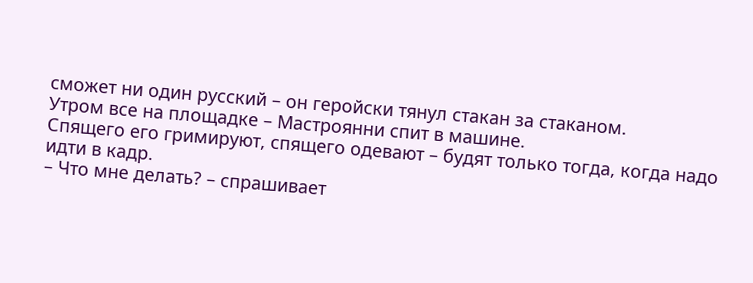сможет ни один русский – он геройски тянул стакан за стаканом.
Утром все на площадке – Мастроянни спит в машине.
Спящего его гримируют, спящего одевают – будят только тогда, когда надо идти в кадр.
– Что мне делать? – спрашивает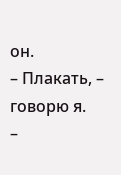он.
– Плакать, – говорю я.
–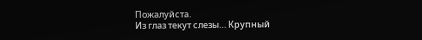Пожалуйста.
Из глаз текут слезы… Крупный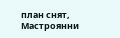план снят, Мастроянни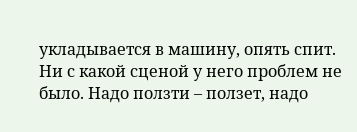укладывается в машину, опять спит. Ни с какой сценой у него проблем не было. Надо ползти – ползет, надо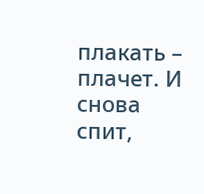плакать – плачет. И снова спит,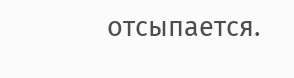отсыпается.